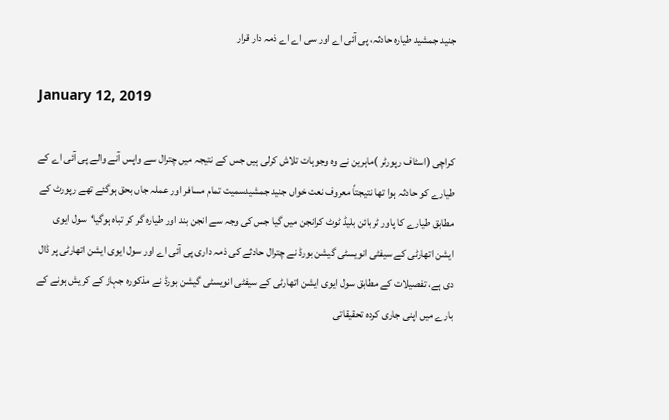جنید جمشید طیارہ حادثہ، پی آئی اے اور سی اے اے ذمہ دار قرار

January 12, 2019

کراچی (اسٹاف رپورٹر )ماہرین نے وہ وجوہات تلاش کرلی ہیں جس کے نتیجہ میں چترال سے واپس آنے والے پی آئی اے کے طیارے کو حادثہ ہوا تھا نتیجتاً معروف نعت خواں جنید جمشیدسمیت تمام مسافر اور عملہ جاں بحق ہوگئے تھے رپورٹ کے مطابق طیارے کا پاور ٹربائن بلیڈ ٹوٹ کرانجن میں گیا جس کی وجہ سے انجن بند اور طیارہ گر کر تباہ ہوگیا‘سول ایوی ایشن اتھارٹی کے سیفٹی انویسٹی گیشن بورڈ نے چترال حادثے کی ذمہ داری پی آئی اے اور سول ایوی ایشن اتھارٹی پر ڈال دی ہے، تفصیلات کے مطابق سول ایوی ایشن اتھارٹی کے سیفٹی انویسٹی گیشن بورڈ نے مذکورہ جہاز کے کریش ہونے کے بارے میں اپنی جاری کردہ تحقیقاتی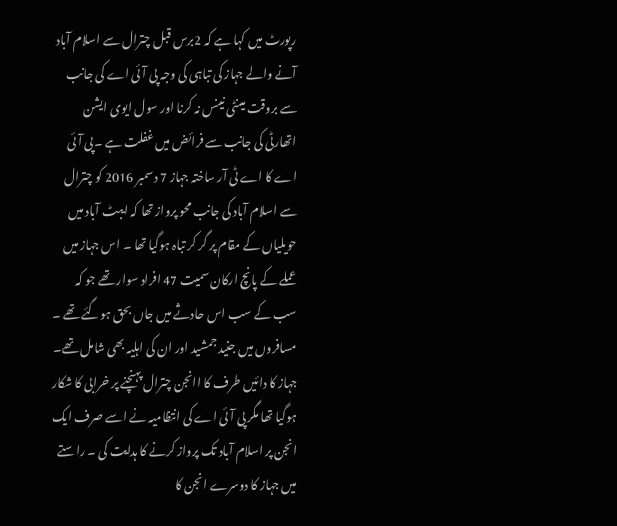رپورٹ میں کہا ہے کہ 2برس قبل چترال سے اسلام آباد آنے والے جہاز کی تباہی کی وجہ پی آئی اے کی جانب سے بروقت مینٹی نینس نہ کرنا اور سول ایوی ایشن اتھارٹی کی جانب سے فرائض میں غفلت ہے ۔پی آئی اے کا اے ٹی آر ساختہ جہاز 7 دسمبر 2016 کو چترال سے اسلام آباد کی جانب محو پرواز تھا کہ ایبٹ آباد میں حویلیاں کے مقام پر گر کر تباہ ہوگیا تھا ۔ اس جہاز میں عملے کے پانچ ارکان سمیت 47 افراد سوار تھے جو کہ سب کے سب اس حادثے میں جاں بحق ہوگئے تھے ۔ مسافروں میں جنید جمشید اور ان کی اہلیہ بھی شامل تھے۔ جہاز کا دائیں طرف کا اانجن چترال پہنچنے پر خرابی کا شکار ہوگیا تھا مگر پی آئی اے کی انتظامیہ نے اسے صرف ایک انجن پر اسلام آباد تک پرواز کرنے کا ہدایت کی ۔ راستے میں جہاز کا دوسرے انجن کا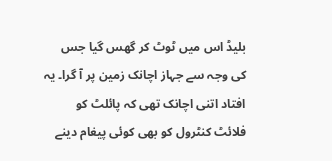بلیڈ اس میں ٹوٹ کر گھس گیا جس کی وجہ سے جہاز اچانک زمین پر آ گرا۔ یہ افتاد اتنی اچانک تھی کہ پائلٹ کو فلائٹ کنٹرول کو بھی کوئی پیغام دینے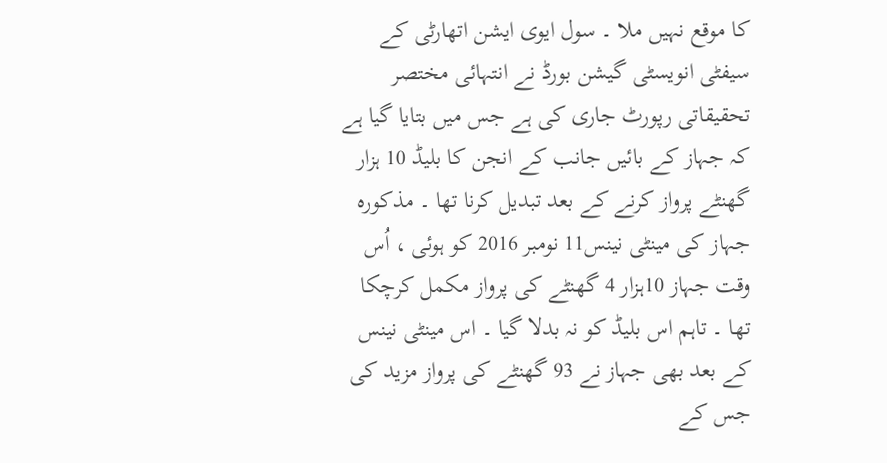کا موقع نہیں ملا ۔ سول ایوی ایشن اتھارٹی کے سیفٹی انویسٹی گیشن بورڈ نے انتہائی مختصر تحقیقاتی رپورٹ جاری کی ہے جس میں بتایا گیا ہے کہ جہاز کے بائیں جانب کے انجن کا بلیڈ 10 ہزار گھنٹے پرواز کرنے کے بعد تبدیل کرنا تھا ۔ مذکورہ جہاز کی مینٹی نینس11 نومبر 2016 کو ہوئی ، اُس وقت جہاز 10ہزار 4 گھنٹے کی پرواز مکمل کرچکا تھا ۔ تاہم اس بلیڈ کو نہ بدلا گیا ۔ اس مینٹی نینس کے بعد بھی جہاز نے 93 گھنٹے کی پرواز مزید کی جس کے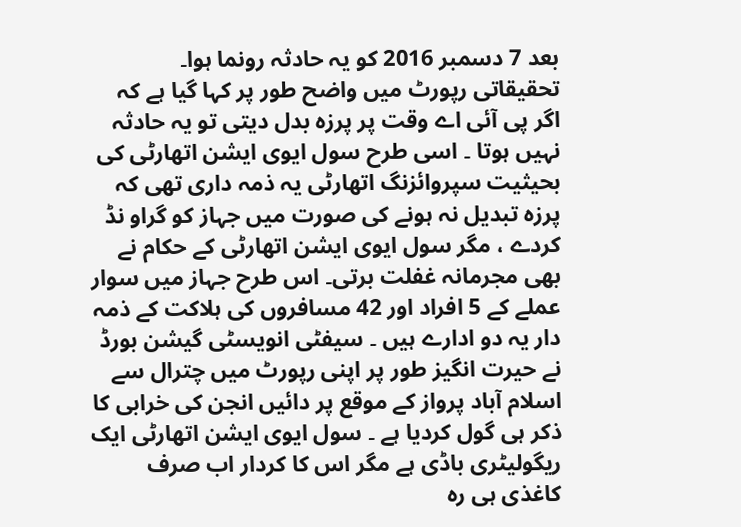بعد 7 دسمبر 2016 کو یہ حادثہ رونما ہوا۔ تحقیقاتی رپورٹ میں واضح طور پر کہا گیا ہے کہ اگر پی آئی اے وقت پر پرزہ بدل دیتی تو یہ حادثہ نہیں ہوتا ۔ اسی طرح سول ایوی ایشن اتھارٹی کی بحیثیت سپروائزنگ اتھارٹی یہ ذمہ داری تھی کہ پرزہ تبدیل نہ ہونے کی صورت میں جہاز کو گراو نڈ کردے ، مگر سول ایوی ایشن اتھارٹی کے حکام نے بھی مجرمانہ غفلت برتی۔ اس طرح جہاز میں سوار عملے کے 5 افراد اور 42 مسافروں کی ہلاکت کے ذمہ دار یہ دو ادارے ہیں ۔ سیفٹی انویسٹی گیشن بورڈ نے حیرت انگیز طور پر اپنی رپورٹ میں چترال سے اسلام آباد پرواز کے موقع پر دائیں انجن کی خرابی کا ذکر ہی گول کردیا ہے ۔ سول ایوی ایشن اتھارٹی ایک ریگولیٹری باڈی ہے مگر اس کا کردار اب صرف کاغذی ہی رہ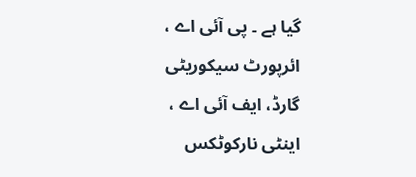گیا ہے ۔ پی آئی اے ، ائرپورٹ سیکوریٹی گارڈ، ایف آئی اے ، اینٹی نارکوٹکس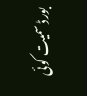بورڈ سمیت کوئی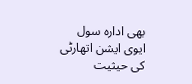بھی ادارہ سول ایوی ایشن اتھارٹی کی حیثیت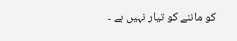کو ماننے کو تیار نہیں ہے ۔